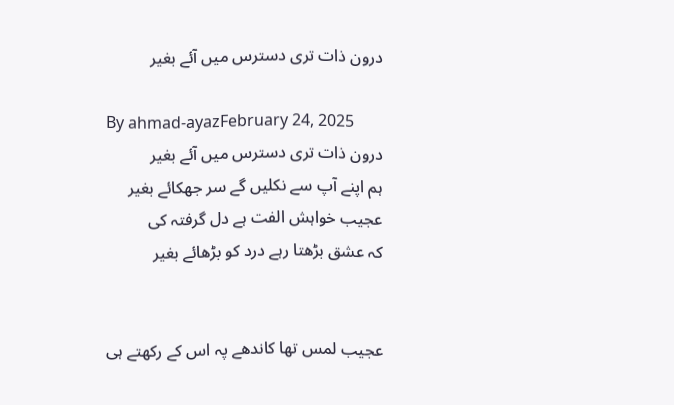درون ذات تری دسترس میں آئے بغیر

By ahmad-ayazFebruary 24, 2025
درون ذات تری دسترس میں آئے بغیر
ہم اپنے آپ سے نکلیں گے سر جھکائے بغیر
عجیب خواہش الفت ہے دل گرفتہ کی
کہ عشق بڑھتا رہے درد کو بڑھائے بغیر


عجیب لمس تھا کاندھے پہ اس کے رکھتے ہی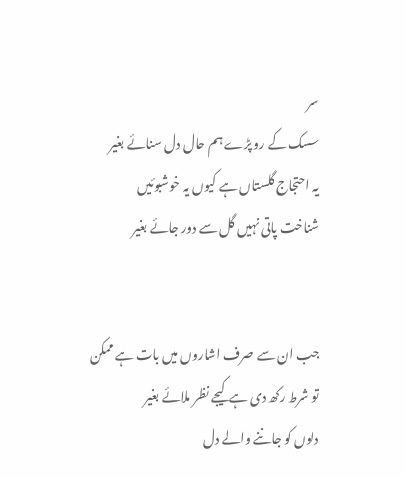سر
سسک کے رو پڑے ہم حال دل سنائے بغیر
یہ احتجاج گلستاں ہے کیوں یہ خوشبوئیں
شناخت پاتی نہیں گل سے دور جائے بغیر


جب ان سے صرف اشاروں میں بات ہے ممکن
تو شرط رکھ دی ہے کیجے نظر ملائے بغیر
دلوں کو جاننے والے دل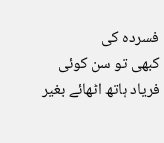فسردہ کی
کبھی تو سن کوئی فریاد ہاتھ اٹھائے بغیر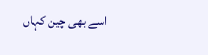اسے بھی چین کہاں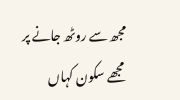مجھ سے روٹھ جانے پر
مجھے سکون کہاں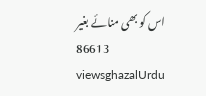اس کو بھی منائے بغیر
86613 viewsghazalUrdu